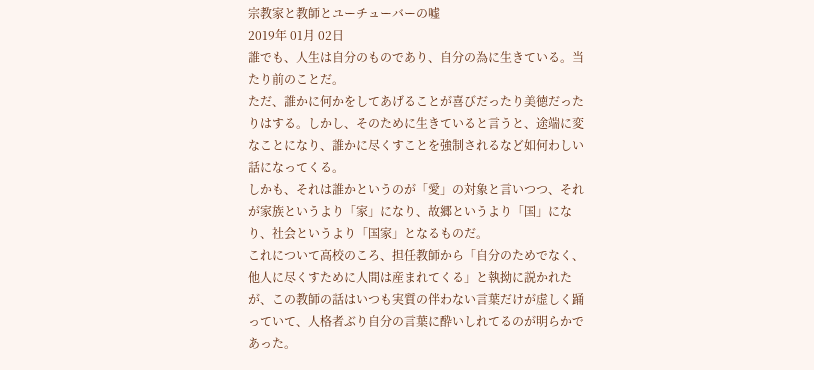宗教家と教師とユーチューバーの嘘
2019年 01月 02日
誰でも、人生は自分のものであり、自分の為に生きている。当たり前のことだ。
ただ、誰かに何かをしてあげることが喜びだったり美徳だったりはする。しかし、そのために生きていると言うと、途端に変なことになり、誰かに尽くすことを強制されるなど如何わしい話になってくる。
しかも、それは誰かというのが「愛」の対象と言いつつ、それが家族というより「家」になり、故郷というより「国」になり、社会というより「国家」となるものだ。
これについて高校のころ、担任教師から「自分のためでなく、他人に尽くすために人間は産まれてくる」と執拗に説かれたが、この教師の話はいつも実質の伴わない言葉だけが虚しく踊っていて、人格者ぶり自分の言葉に酔いしれてるのが明らかであった。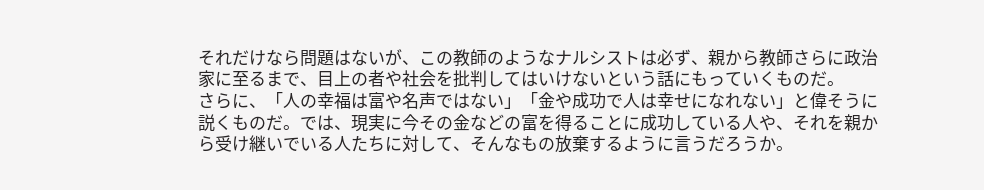それだけなら問題はないが、この教師のようなナルシストは必ず、親から教師さらに政治家に至るまで、目上の者や社会を批判してはいけないという話にもっていくものだ。
さらに、「人の幸福は富や名声ではない」「金や成功で人は幸せになれない」と偉そうに説くものだ。では、現実に今その金などの富を得ることに成功している人や、それを親から受け継いでいる人たちに対して、そんなもの放棄するように言うだろうか。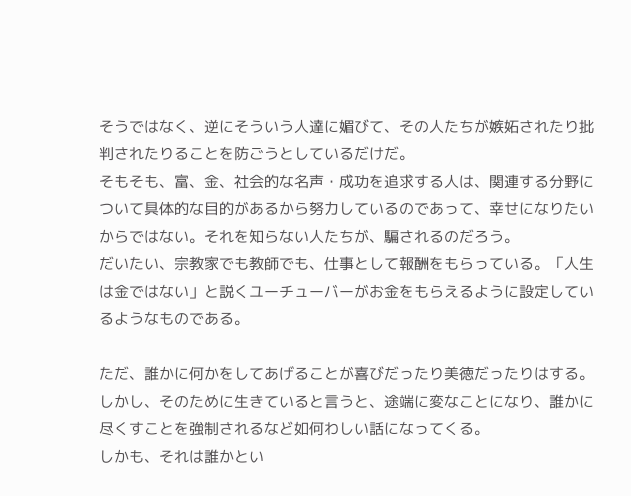そうではなく、逆にそういう人達に媚びて、その人たちが嫉妬されたり批判されたりることを防ごうとしているだけだ。
そもそも、富、金、社会的な名声・成功を追求する人は、関連する分野について具体的な目的があるから努力しているのであって、幸せになりたいからではない。それを知らない人たちが、騙されるのだろう。
だいたい、宗教家でも教師でも、仕事として報酬をもらっている。「人生は金ではない」と説くユーチューバーがお金をもらえるように設定しているようなものである。

ただ、誰かに何かをしてあげることが喜びだったり美徳だったりはする。しかし、そのために生きていると言うと、途端に変なことになり、誰かに尽くすことを強制されるなど如何わしい話になってくる。
しかも、それは誰かとい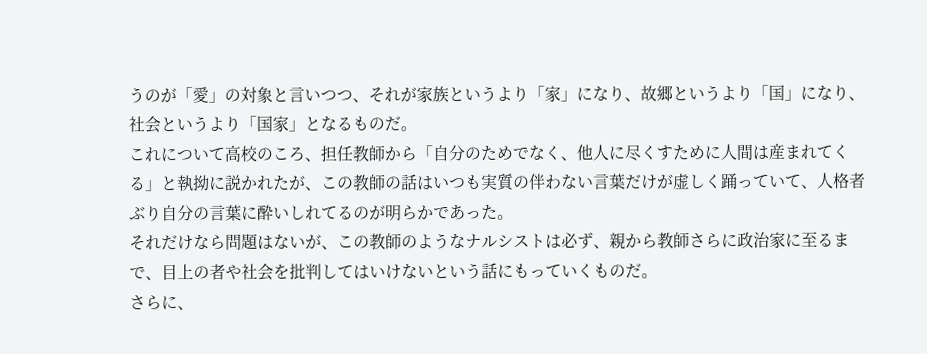うのが「愛」の対象と言いつつ、それが家族というより「家」になり、故郷というより「国」になり、社会というより「国家」となるものだ。
これについて高校のころ、担任教師から「自分のためでなく、他人に尽くすために人間は産まれてくる」と執拗に説かれたが、この教師の話はいつも実質の伴わない言葉だけが虚しく踊っていて、人格者ぶり自分の言葉に酔いしれてるのが明らかであった。
それだけなら問題はないが、この教師のようなナルシストは必ず、親から教師さらに政治家に至るまで、目上の者や社会を批判してはいけないという話にもっていくものだ。
さらに、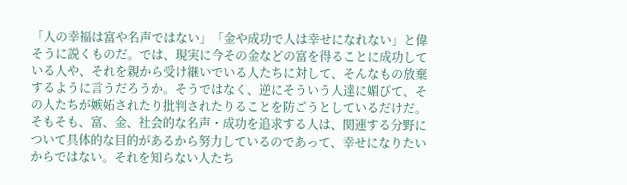「人の幸福は富や名声ではない」「金や成功で人は幸せになれない」と偉そうに説くものだ。では、現実に今その金などの富を得ることに成功している人や、それを親から受け継いでいる人たちに対して、そんなもの放棄するように言うだろうか。そうではなく、逆にそういう人達に媚びて、その人たちが嫉妬されたり批判されたりることを防ごうとしているだけだ。
そもそも、富、金、社会的な名声・成功を追求する人は、関連する分野について具体的な目的があるから努力しているのであって、幸せになりたいからではない。それを知らない人たち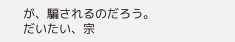が、騙されるのだろう。
だいたい、宗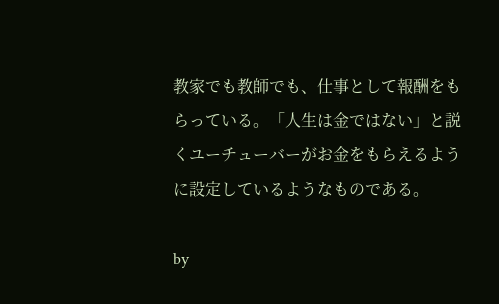教家でも教師でも、仕事として報酬をもらっている。「人生は金ではない」と説くユーチューバーがお金をもらえるように設定しているようなものである。

by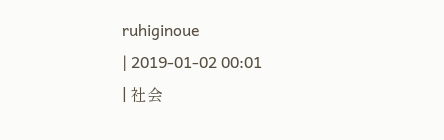ruhiginoue
| 2019-01-02 00:01
| 社会